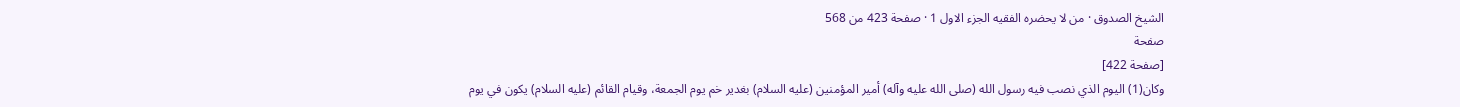الشيخ الصدوق · من لا يحضره الفقيه الجزء الاول 1 · صفحة 423 من 568
صفحة
[صفحة 422]
وكان(1) اليوم الذي نصب فيه رسول الله (صلى الله عليه وآله) أمير المؤمنين (عليه السلام) بغدير خم يوم الجمعة، وقيام القائم (عليه السلام) يكون في يوم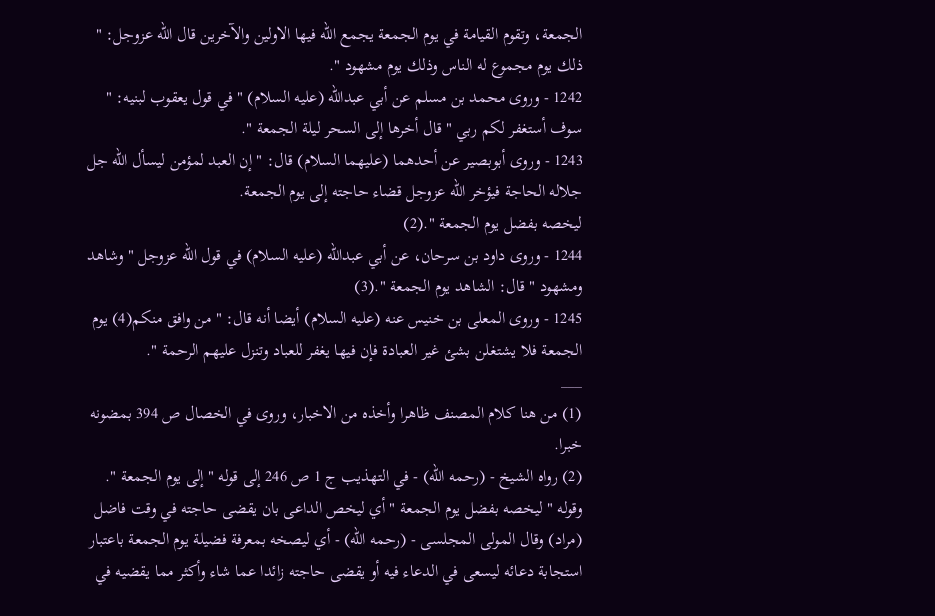الجمعة، وتقوم القيامة في يوم الجمعة يجمع الله فيها الاولين والآخرين قال الله عزوجل: " ذلك يوم مجموع له الناس وذلك يوم مشهود ".
1242 - وروى محمد بن مسلم عن أبي عبدالله (عليه السلام) " في قول يعقوب لبنيه: " سوف أستغفر لكم ربي " قال أخرها إلى السحر ليلة الجمعة ".
1243 - وروى أبوبصير عن أحدهما (عليهما السلام) قال: " إن العبد لمؤمن ليسأل الله جل جلاله الحاجة فيؤخر الله عزوجل قضاء حاجته إلى يوم الجمعة.
ليخصه بفضل يوم الجمعة ".(2)
1244 - وروى داود بن سرحان، عن أبي عبدالله (عليه السلام) في قول الله عزوجل " وشاهد ومشهود " قال: الشاهد يوم الجمعة ".(3)
1245 - وروى المعلى بن خنيس عنه (عليه السلام) أيضا أنه قال: " من وافق منكم(4) يوم الجمعة فلا يشتغلن بشئ غير العبادة فإن فيها يغفر للعباد وتنزل عليهم الرحمة ".
___
(1) من هنا كلام المصنف ظاهرا وأخذه من الاخبار، وروى في الخصال ص 394 بمضونه خبرا.
(2) رواه الشيخ - (رحمه الله) - في التهذيب ج 1 ص 246 إلى قوله " إلى يوم الجمعة ".
وقوله " ليخصه بفضل يوم الجمعة " أي ليخص الداعى بان يقضى حاجته في وقت فاضل (مراد) وقال المولى المجلسى - (رحمه الله) - أي ليصخه بمعرفة فضيلة يوم الجمعة باعتبار استجابة دعائه ليسعى في الدعاء فيه أو يقضى حاجته زائدا عما شاء وأكثر مما يقضيه في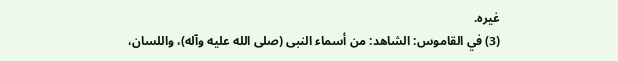غيره.
(3) في القاموس: الشاهد: من أسماء النبى (صلى الله عليه وآله)، واللسان،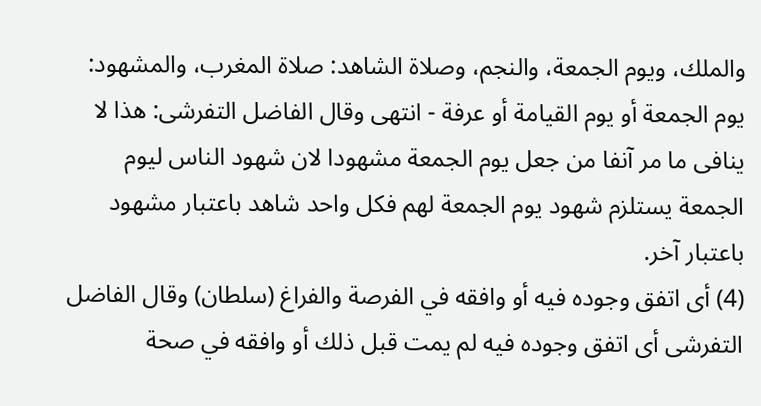والملك، ويوم الجمعة، والنجم، وصلاة الشاهد: صلاة المغرب، والمشهود: يوم الجمعة أو يوم القيامة أو عرفة - انتهى وقال الفاضل التفرشى: هذا لا ينافى ما مر آنفا من جعل يوم الجمعة مشهودا لان شهود الناس ليوم الجمعة يستلزم شهود يوم الجمعة لهم فكل واحد شاهد باعتبار مشهود باعتبار آخر.
(4) أى اتفق وجوده فيه أو وافقه في الفرصة والفراغ (سلطان) وقال الفاضل التفرشى أى اتفق وجوده فيه لم يمت قبل ذلك أو وافقه في صحة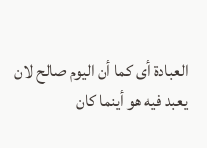العبادة أى كما أن اليوم صالح لان يعبد فيه هو أينما كان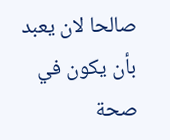صالحا لان يعبد بأن يكون في صحة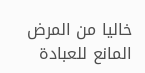خاليا من المرض المانع للعبادة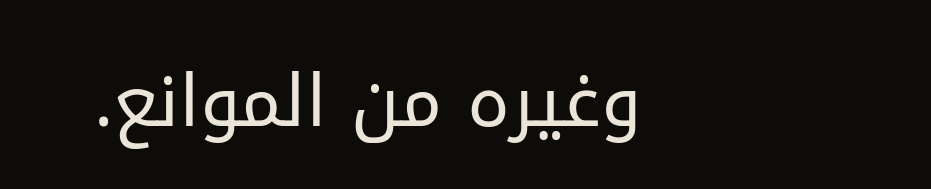وغيره من الموانع.